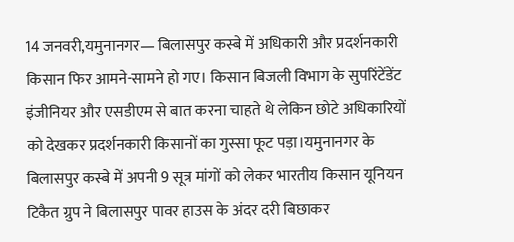14 जनवरी,यमुनानगर— बिलासपुर कस्बे में अधिकारी और प्रदर्शनकारी किसान फिर आमने-सामने हो गए। किसान बिजली विभाग के सुपरिंटेंडेंट इंजीनियर और एसडीएम से बात करना चाहते थे लेकिन छोटे अधिकारियों को देखकर प्रदर्शनकारी किसानों का गुस्सा फूट पड़ा।यमुनानगर के बिलासपुर कस्बे में अपनी 9 सूत्र मांगों को लेकर भारतीय किसान यूनियन टिकैत ग्रुप ने बिलासपुर पावर हाउस के अंदर दरी बिछाकर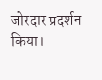जोरदार प्रदर्शन किया।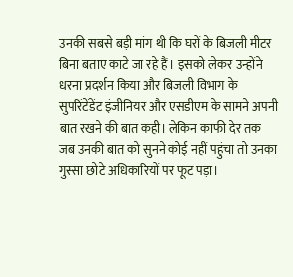उनकी सबसे बड़ी मांग थी कि घरों के बिजली मीटर बिना बताए काटे जा रहे हैं। इसको लेकर उन्होंने धरना प्रदर्शन किया और बिजली विभाग के सुपरिंटेंडेंट इंजीनियर और एसडीएम के सामने अपनी बात रखने की बात कही। लेकिन काफी देर तक जब उनकी बात को सुनने कोई नहीं पहुंचा तो उनका गुस्सा छोटे अधिकारियों पर फूट पड़ा।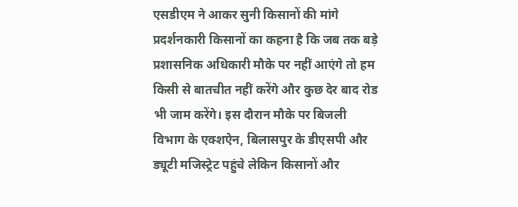एसडीएम ने आकर सुनी किसानों की मांगे
प्रदर्शनकारी किसानों का कहना है कि जब तक बड़े प्रशासनिक अधिकारी मौके पर नहीं आएंगे तो हम किसी से बातचीत नहीं करेंगे और कुछ देर बाद रोड भी जाम करेंगे। इस दौरान मौके पर बिजली विभाग के एक्शऐन, बिलासपुर के डीएसपी और ड्यूटी मजिस्ट्रेट पहुंचे लेकिन किसानों और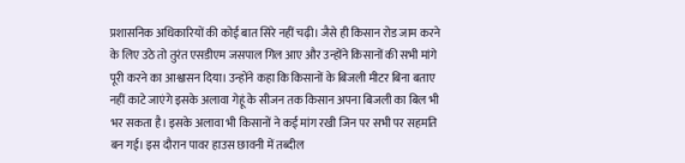प्रशासनिक अधिकारियों की कोई बात सिरे नहीं चढ़ी। जैसे ही किसान रोड जाम करने के लिए उठे तो तुरंत एसडीएम जसपाल गिल आए और उन्होंने किसानों की सभी मांगे पूरी करने का आश्वासन दिया। उन्होंने कहा कि किसानों के बिजली मीटर बिना बताए नहीं काटे जाएंगे इसके अलावा गेहूं के सीजन तक किसान अपना बिजली का बिल भी भर सकता है। इसके अलावा भी किसानों ने कई मांग रखी जिन पर सभी पर सहमति बन गई। इस दौरान पावर हाउस छावनी में तब्दील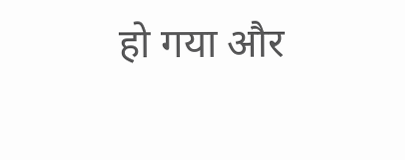हो गया और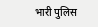भारी पुलिस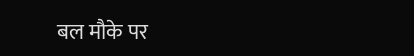बल मौके पर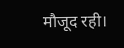मौजूद रही।